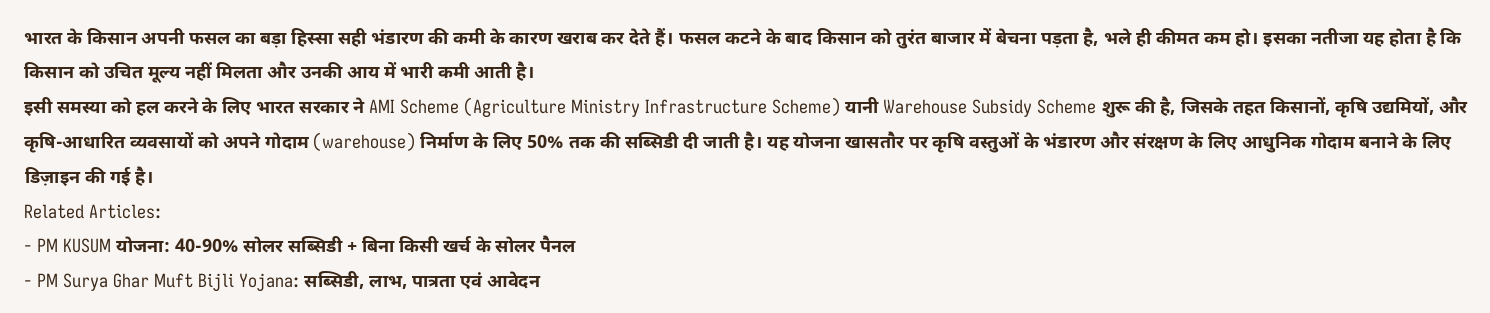भारत के किसान अपनी फसल का बड़ा हिस्सा सही भंडारण की कमी के कारण खराब कर देते हैं। फसल कटने के बाद किसान को तुरंत बाजार में बेचना पड़ता है, भले ही कीमत कम हो। इसका नतीजा यह होता है कि किसान को उचित मूल्य नहीं मिलता और उनकी आय में भारी कमी आती है।
इसी समस्या को हल करने के लिए भारत सरकार ने AMI Scheme (Agriculture Ministry Infrastructure Scheme) यानी Warehouse Subsidy Scheme शुरू की है, जिसके तहत किसानों, कृषि उद्यमियों, और कृषि-आधारित व्यवसायों को अपने गोदाम (warehouse) निर्माण के लिए 50% तक की सब्सिडी दी जाती है। यह योजना खासतौर पर कृषि वस्तुओं के भंडारण और संरक्षण के लिए आधुनिक गोदाम बनाने के लिए डिज़ाइन की गई है।
Related Articles:
- PM KUSUM योजना: 40-90% सोलर सब्सिडी + बिना किसी खर्च के सोलर पैनल
- PM Surya Ghar Muft Bijli Yojana: सब्सिडी, लाभ, पात्रता एवं आवेदन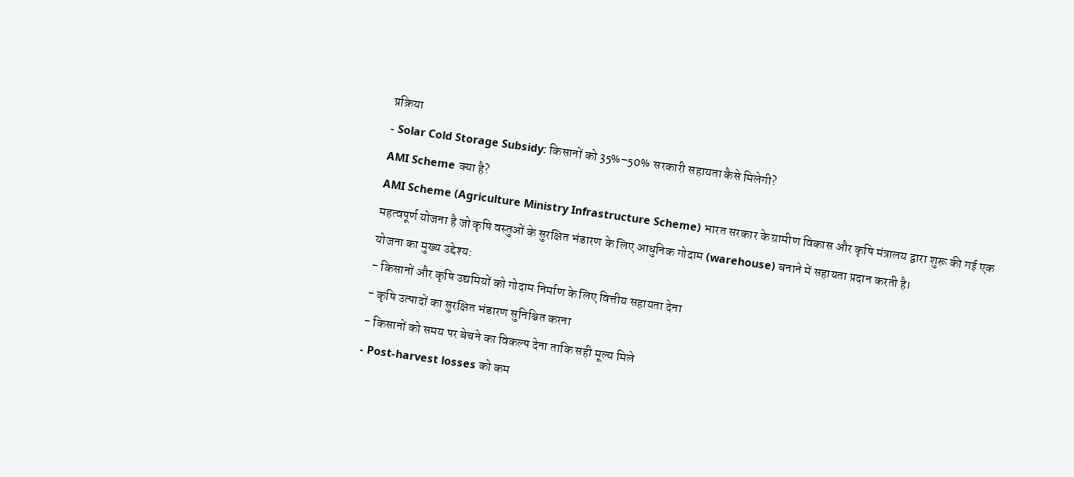प्रक्रिया
- Solar Cold Storage Subsidy: किसानों को 35%–50% सरकारी सहायता कैसे मिलेगी?
AMI Scheme क्या है?
AMI Scheme (Agriculture Ministry Infrastructure Scheme) भारत सरकार के ग्रामीण विकास और कृषि मंत्रालय द्वारा शुरू की गई एक महत्वपूर्ण योजना है जो कृषि वस्तुओं के सुरक्षित भंडारण के लिए आधुनिक गोदाम (warehouse) बनाने में सहायता प्रदान करती है।
योजना का मुख्य उद्देश्य:
- किसानों और कृषि उद्यमियों को गोदाम निर्माण के लिए वित्तीय सहायता देना
- कृषि उत्पादों का सुरक्षित भंडारण सुनिश्चित करना
- किसानों को समय पर बेचने का विकल्प देना ताकि सही मूल्य मिले
- Post-harvest losses को कम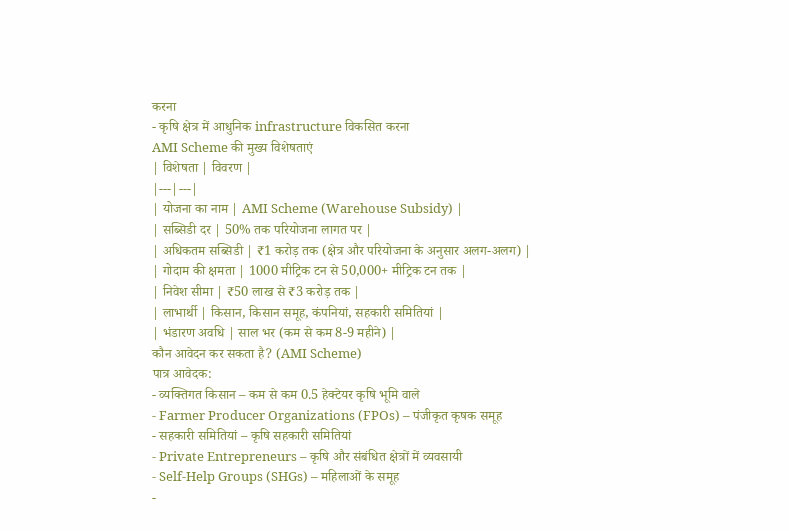करना
- कृषि क्षेत्र में आधुनिक infrastructure विकसित करना
AMI Scheme की मुख्य विशेषताएं
| विशेषता | विवरण |
|---|---|
| योजना का नाम | AMI Scheme (Warehouse Subsidy) |
| सब्सिडी दर | 50% तक परियोजना लागत पर |
| अधिकतम सब्सिडी | ₹1 करोड़ तक (क्षेत्र और परियोजना के अनुसार अलग-अलग) |
| गोदाम की क्षमता | 1000 मीट्रिक टन से 50,000+ मीट्रिक टन तक |
| निवेश सीमा | ₹50 लाख से ₹3 करोड़ तक |
| लाभार्थी | किसान, किसान समूह, कंपनियां, सहकारी समितियां |
| भंडारण अवधि | साल भर (कम से कम 8-9 महीने) |
कौन आवेदन कर सकता है? (AMI Scheme)
पात्र आवेदक:
- व्यक्तिगत किसान – कम से कम 0.5 हेक्टेयर कृषि भूमि वाले
- Farmer Producer Organizations (FPOs) – पंजीकृत कृषक समूह
- सहकारी समितियां – कृषि सहकारी समितियां
- Private Entrepreneurs – कृषि और संबंधित क्षेत्रों में व्यवसायी
- Self-Help Groups (SHGs) – महिलाओं के समूह
-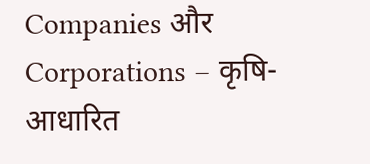Companies और Corporations – कृषि-आधारित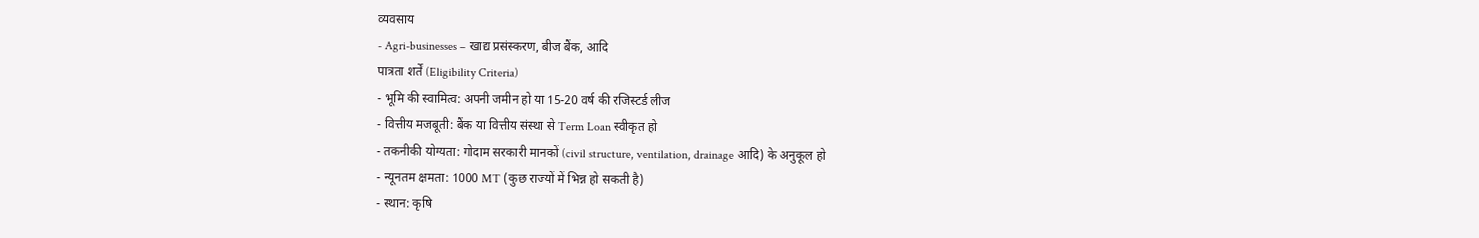व्यवसाय
- Agri-businesses – खाद्य प्रसंस्करण, बीज बैंक, आदि
पात्रता शर्तें (Eligibility Criteria)
- भूमि की स्वामित्व: अपनी जमीन हो या 15-20 वर्ष की रजिस्टर्ड लीज
- वित्तीय मजबूती: बैंक या वित्तीय संस्था से Term Loan स्वीकृत हो
- तकनीकी योग्यता: गोदाम सरकारी मानकों (civil structure, ventilation, drainage आदि) के अनुकूल हो
- न्यूनतम क्षमता: 1000 MT (कुछ राज्यों में भिन्न हो सकती है)
- स्थान: कृषि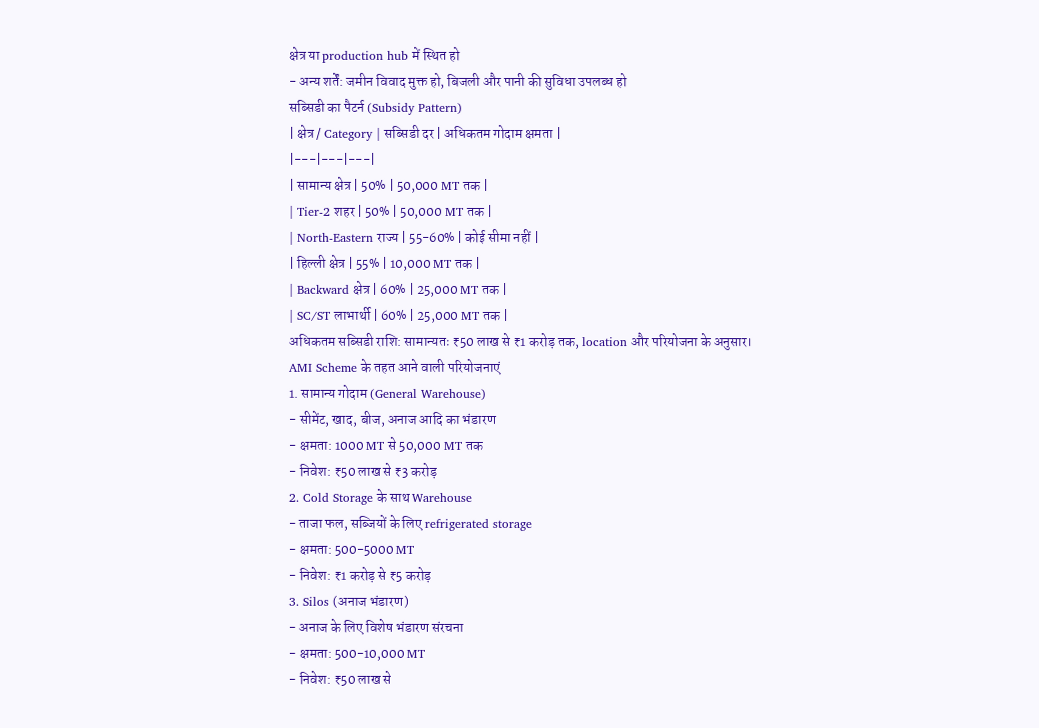क्षेत्र या production hub में स्थित हो
- अन्य शर्तें: जमीन विवाद मुक्त हो, बिजली और पानी की सुविधा उपलब्ध हो
सब्सिडी का पैटर्न (Subsidy Pattern)
| क्षेत्र / Category | सब्सिडी दर | अधिकतम गोदाम क्षमता |
|---|---|---|
| सामान्य क्षेत्र | 50% | 50,000 MT तक |
| Tier-2 शहर | 50% | 50,000 MT तक |
| North-Eastern राज्य | 55-60% | कोई सीमा नहीं |
| हिल्ली क्षेत्र | 55% | 10,000 MT तक |
| Backward क्षेत्र | 60% | 25,000 MT तक |
| SC/ST लाभार्थी | 60% | 25,000 MT तक |
अधिकतम सब्सिडी राशि: सामान्यतः ₹50 लाख से ₹1 करोड़ तक, location और परियोजना के अनुसार।
AMI Scheme के तहत आने वाली परियोजनाएं
1. सामान्य गोदाम (General Warehouse)
- सीमेंट, खाद, बीज, अनाज आदि का भंडारण
- क्षमता: 1000 MT से 50,000 MT तक
- निवेश: ₹50 लाख से ₹3 करोड़
2. Cold Storage के साथ Warehouse
- ताजा फल, सब्जियों के लिए refrigerated storage
- क्षमता: 500-5000 MT
- निवेश: ₹1 करोड़ से ₹5 करोड़
3. Silos (अनाज भंडारण)
- अनाज के लिए विशेष भंडारण संरचना
- क्षमता: 500-10,000 MT
- निवेश: ₹50 लाख से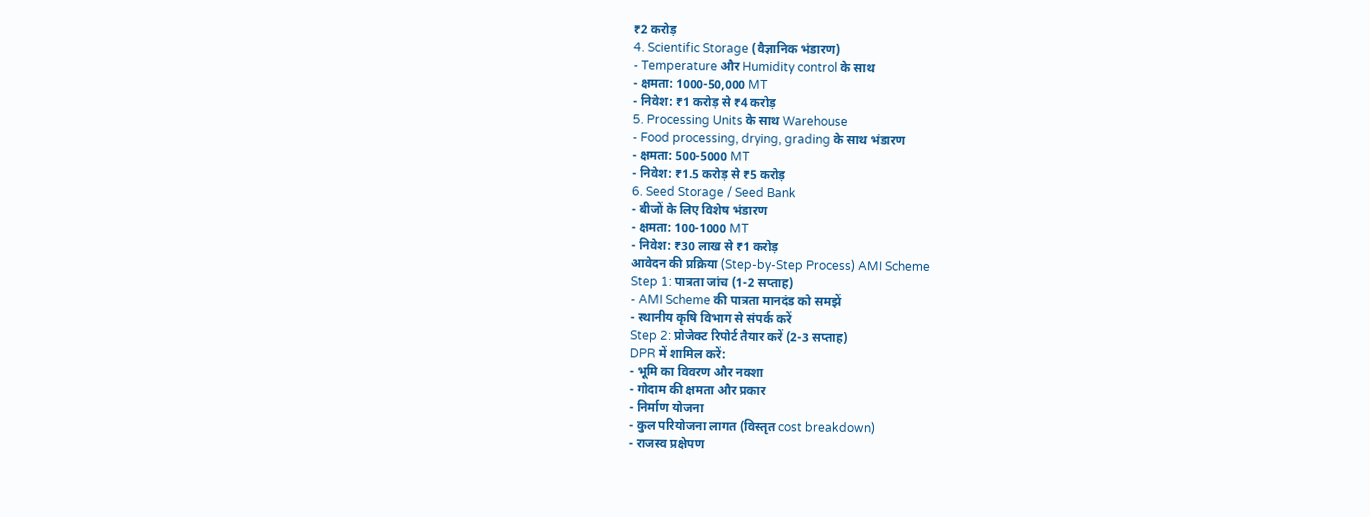₹2 करोड़
4. Scientific Storage (वैज्ञानिक भंडारण)
- Temperature और Humidity control के साथ
- क्षमता: 1000-50,000 MT
- निवेश: ₹1 करोड़ से ₹4 करोड़
5. Processing Units के साथ Warehouse
- Food processing, drying, grading के साथ भंडारण
- क्षमता: 500-5000 MT
- निवेश: ₹1.5 करोड़ से ₹5 करोड़
6. Seed Storage / Seed Bank
- बीजों के लिए विशेष भंडारण
- क्षमता: 100-1000 MT
- निवेश: ₹30 लाख से ₹1 करोड़
आवेदन की प्रक्रिया (Step-by-Step Process) AMI Scheme
Step 1: पात्रता जांच (1-2 सप्ताह)
- AMI Scheme की पात्रता मानदंड को समझें
- स्थानीय कृषि विभाग से संपर्क करें
Step 2: प्रोजेक्ट रिपोर्ट तैयार करें (2-3 सप्ताह)
DPR में शामिल करें:
- भूमि का विवरण और नक्शा
- गोदाम की क्षमता और प्रकार
- निर्माण योजना
- कुल परियोजना लागत (विस्तृत cost breakdown)
- राजस्व प्रक्षेपण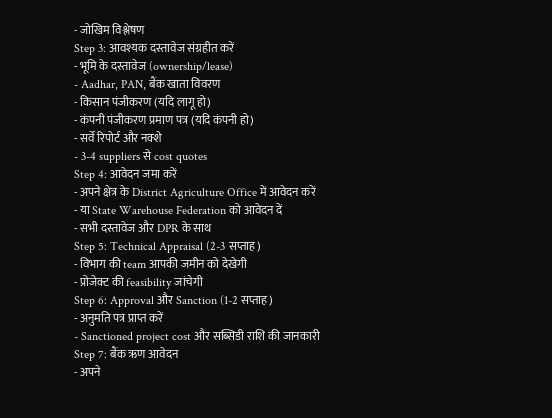- जोखिम विश्लेषण
Step 3: आवश्यक दस्तावेज संग्रहीत करें
- भूमि के दस्तावेज (ownership/lease)
- Aadhar, PAN, बैंक खाता विवरण
- किसान पंजीकरण (यदि लागू हो)
- कंपनी पंजीकरण प्रमाण पत्र (यदि कंपनी हो)
- सर्वे रिपोर्ट और नक्शे
- 3-4 suppliers से cost quotes
Step 4: आवेदन जमा करें
- अपने क्षेत्र के District Agriculture Office में आवेदन करें
- या State Warehouse Federation को आवेदन दें
- सभी दस्तावेज और DPR के साथ
Step 5: Technical Appraisal (2-3 सप्ताह)
- विभाग की team आपकी जमीन को देखेगी
- प्रोजेक्ट की feasibility जांचेगी
Step 6: Approval और Sanction (1-2 सप्ताह)
- अनुमति पत्र प्राप्त करें
- Sanctioned project cost और सब्सिडी राशि की जानकारी
Step 7: बैंक ऋण आवेदन
- अपने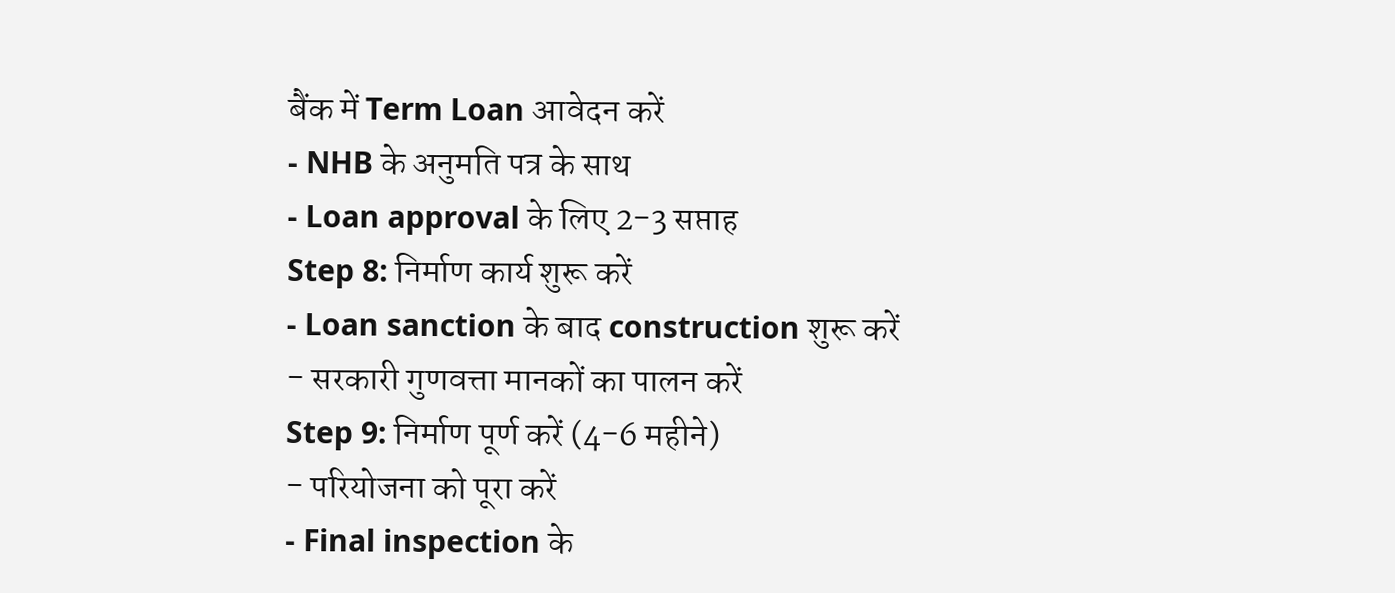बैंक में Term Loan आवेदन करें
- NHB के अनुमति पत्र के साथ
- Loan approval के लिए 2-3 सप्ताह
Step 8: निर्माण कार्य शुरू करें
- Loan sanction के बाद construction शुरू करें
- सरकारी गुणवत्ता मानकों का पालन करें
Step 9: निर्माण पूर्ण करें (4-6 महीने)
- परियोजना को पूरा करें
- Final inspection के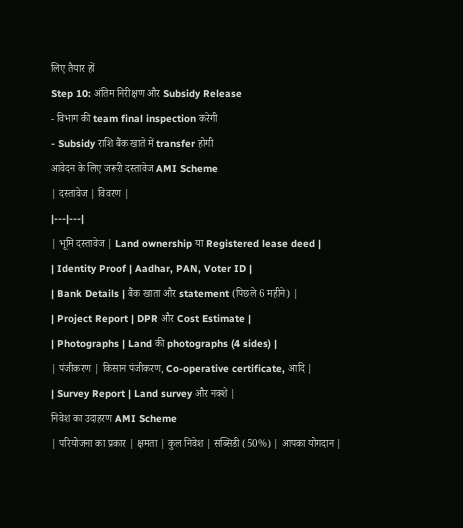लिए तैयार हों
Step 10: अंतिम निरीक्षण और Subsidy Release
- विभाग की team final inspection करेगी
- Subsidy राशि बैंक खाते में transfer होगी
आवेदन के लिए जरूरी दस्तावेज AMI Scheme
| दस्तावेज | विवरण |
|---|---|
| भूमि दस्तावेज | Land ownership या Registered lease deed |
| Identity Proof | Aadhar, PAN, Voter ID |
| Bank Details | बैंक खाता और statement (पिछले 6 महीने) |
| Project Report | DPR और Cost Estimate |
| Photographs | Land की photographs (4 sides) |
| पंजीकरण | किसान पंजीकरण, Co-operative certificate, आदि |
| Survey Report | Land survey और नक्शे |
निवेश का उदाहरण AMI Scheme
| परियोजना का प्रकार | क्षमता | कुल निवेश | सब्सिडी (50%) | आपका योगदान |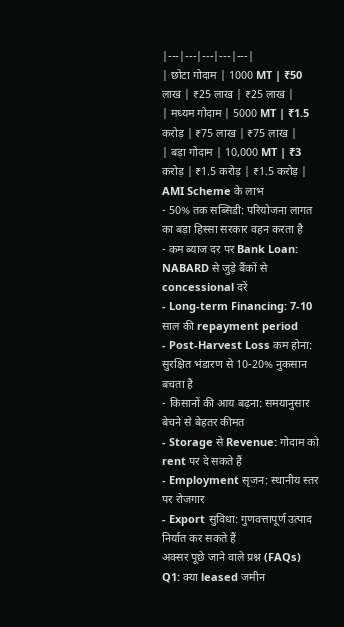|---|---|---|---|---|
| छोटा गोदाम | 1000 MT | ₹50 लाख | ₹25 लाख | ₹25 लाख |
| मध्यम गोदाम | 5000 MT | ₹1.5 करोड़ | ₹75 लाख | ₹75 लाख |
| बड़ा गोदाम | 10,000 MT | ₹3 करोड़ | ₹1.5 करोड़ | ₹1.5 करोड़ |
AMI Scheme के लाभ
- 50% तक सब्सिडी: परियोजना लागत का बड़ा हिस्सा सरकार वहन करता है
- कम ब्याज दर पर Bank Loan: NABARD से जुड़े बैंकों से concessional दरें
- Long-term Financing: 7-10 साल की repayment period
- Post-Harvest Loss कम होना: सुरक्षित भंडारण से 10-20% नुकसान बचता है
- किसानों की आय बढ़ना: समयानुसार बेचने से बेहतर कीमत
- Storage से Revenue: गोदाम को rent पर दे सकते हैं
- Employment सृजन: स्थानीय स्तर पर रोजगार
- Export सुविधा: गुणवत्तापूर्ण उत्पाद निर्यात कर सकते हैं
अक्सर पूछे जाने वाले प्रश्न (FAQs)
Q1: क्या leased जमीन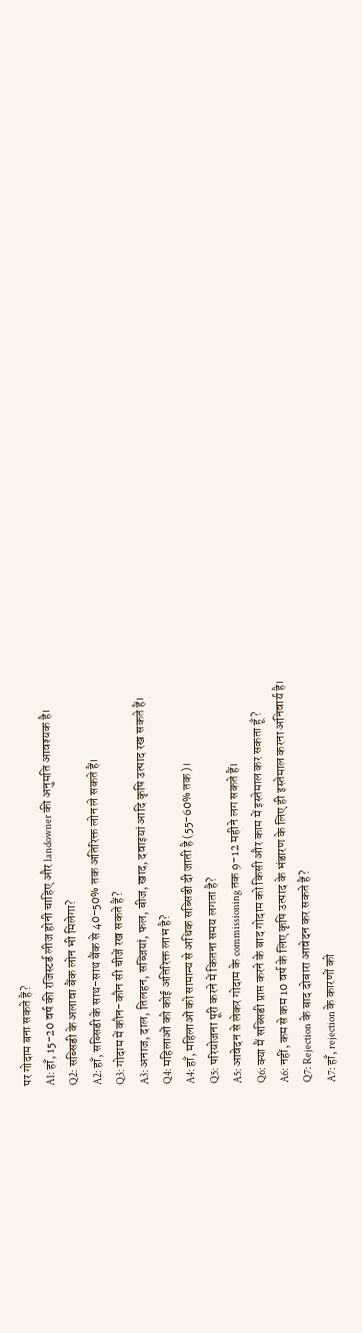पर गोदाम बना सकते हैं?
A1: हाँ, 15-20 वर्ष की रजिस्टर्ड लीज होनी चाहिए और landowner की अनुमति आवश्यक है।
Q2: सब्सिडी के अलावा बैंक लोन भी मिलेगा?
A2: हाँ, सब्सिडी के साथ-साथ बैंक से 40-50% तक अतिरिक्त लोन ले सकते हैं।
Q3: गोदाम में कौन-कौन सी चीजें रख सकते हैं?
A3: अनाज, दाल, तिलहन, सब्जियां, फल, बीज, खाद, दवाइयां आदि कृषि उत्पाद रख सकते हैं।
Q4: महिलाओं को कोई अतिरिक्त लाभ है?
A4: हाँ, महिलाओं को सामान्य से अधिक सब्सिडी दी जाती है (55-60% तक)।
Q5: परियोजना पूरी करने में कितना समय लगता है?
A5: आवेदन से लेकर गोदाम के commissioning तक 9-12 महीने लग सकते हैं।
Q6: क्या मैं सब्सिडी प्राप्त करने के बाद गोदाम को किसी और काम में इस्तेमाल कर सकता हूँ?
A6: नहीं, कम से कम 10 वर्ष के लिए कृषि उत्पाद के भंडारण के लिए ही इस्तेमाल करना अनिवार्य है।
Q7: Rejection के बाद दोबारा आवेदन कर सकते हैं?
A7: हाँ, rejection के कारणों को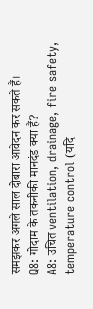समझकर अगले साल दोबारा आवेदन कर सकते हैं।
Q8: गोदाम के तकनीकी मानदंड क्या हैं?
A8: उचित ventilation, drainage, fire safety, temperature control (यदि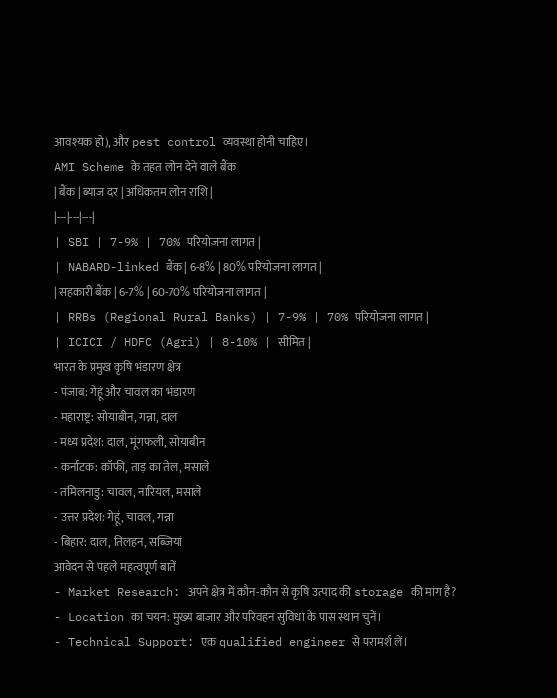आवश्यक हो), और pest control व्यवस्था होनी चाहिए।
AMI Scheme के तहत लोन देने वाले बैंक
| बैंक | ब्याज दर | अधिकतम लोन राशि |
|---|---|---|
| SBI | 7-9% | 70% परियोजना लागत |
| NABARD-linked बैंक | 6-8% | 80% परियोजना लागत |
| सहकारी बैंक | 6-7% | 60-70% परियोजना लागत |
| RRBs (Regional Rural Banks) | 7-9% | 70% परियोजना लागत |
| ICICI / HDFC (Agri) | 8-10% | सीमित |
भारत के प्रमुख कृषि भंडारण क्षेत्र
- पंजाब: गेहूं और चावल का भंडारण
- महाराष्ट्र: सोयाबीन, गन्ना, दाल
- मध्य प्रदेश: दाल, मूंगफली, सोयाबीन
- कर्नाटक: कॉफी, ताड़ का तेल, मसाले
- तमिलनाडु: चावल, नारियल, मसाले
- उत्तर प्रदेश: गेहूं, चावल, गन्ना
- बिहार: दाल, तिलहन, सब्जियां
आवेदन से पहले महत्वपूर्ण बातें
- Market Research: अपने क्षेत्र में कौन-कौन से कृषि उत्पाद की storage की मांग है?
- Location का चयन: मुख्य बाजार और परिवहन सुविधा के पास स्थान चुनें।
- Technical Support: एक qualified engineer से परामर्श लें।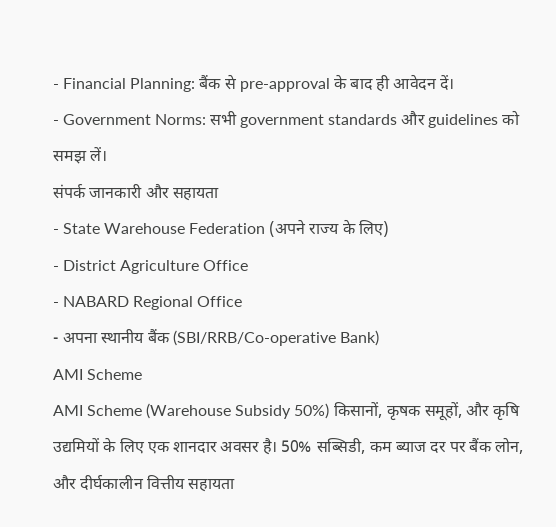- Financial Planning: बैंक से pre-approval के बाद ही आवेदन दें।
- Government Norms: सभी government standards और guidelines को समझ लें।
संपर्क जानकारी और सहायता
- State Warehouse Federation (अपने राज्य के लिए)
- District Agriculture Office
- NABARD Regional Office
- अपना स्थानीय बैंक (SBI/RRB/Co-operative Bank)
AMI Scheme
AMI Scheme (Warehouse Subsidy 50%) किसानों, कृषक समूहों, और कृषि उद्यमियों के लिए एक शानदार अवसर है। 50% सब्सिडी, कम ब्याज दर पर बैंक लोन, और दीर्घकालीन वित्तीय सहायता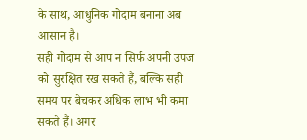के साथ, आधुनिक गोदाम बनाना अब आसान है।
सही गोदाम से आप न सिर्फ अपनी उपज को सुरक्षित रख सकते हैं, बल्कि सही समय पर बेचकर अधिक लाभ भी कमा सकते हैं। अगर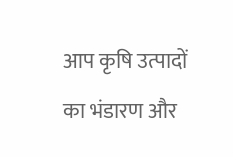आप कृषि उत्पादों का भंडारण और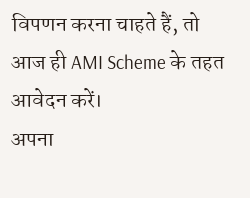विपणन करना चाहते हैं, तो आज ही AMI Scheme के तहत आवेदन करें।
अपना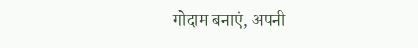गोदाम बनाएं, अपनी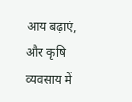आय बढ़ाएं, और कृषि व्यवसाय में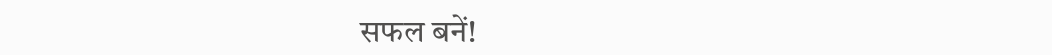सफल बनें!